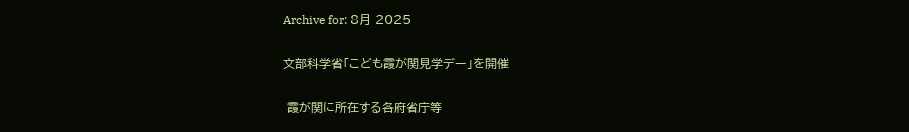Archive for: 8月 2025

文部科学省「こども霞が関見学デー」を開催

 霞が関に所在する各府省庁等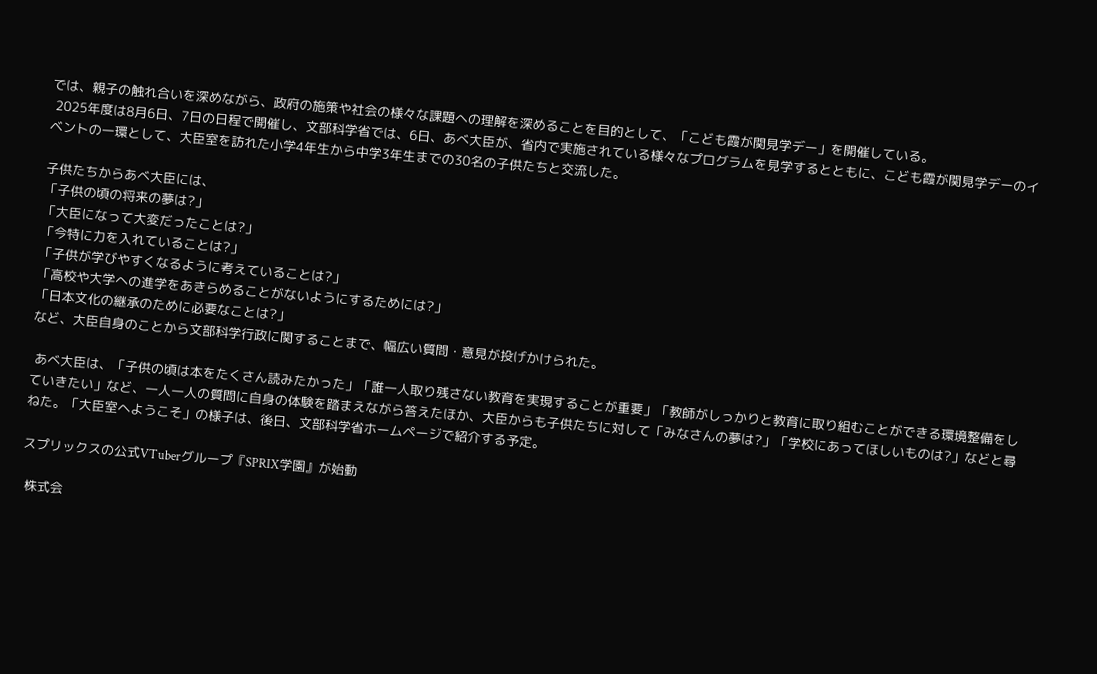では、親子の触れ合いを深めながら、政府の施策や社会の様々な課題への理解を深めることを目的として、「こども霞が関見学デー」を開催している。
 2025年度は8月6日、7日の日程で開催し、文部科学省では、6日、あべ大臣が、省内で実施されている様々なプログラムを見学するとともに、こども霞が関見学デーのイベントの一環として、大臣室を訪れた小学4年生から中学3年生までの30名の子供たちと交流した。

子供たちからあべ大臣には、
「子供の頃の将来の夢は?」
「大臣になって大変だったことは?」
「今特に力を入れていることは?」
「子供が学びやすくなるように考えていることは?」
「高校や大学への進学をあきらめることがないようにするためには?」
「日本文化の継承のために必要なことは?」
など、大臣自身のことから文部科学行政に関することまで、幅広い質問・意見が投げかけられた。

 あべ大臣は、「子供の頃は本をたくさん読みたかった」「誰一人取り残さない教育を実現することが重要」「教師がしっかりと教育に取り組むことができる環境整備をしていきたい」など、一人一人の質問に自身の体験を踏まえながら答えたほか、大臣からも子供たちに対して「みなさんの夢は?」「学校にあってほしいものは?」などと尋ねた。「大臣室へようこそ」の様子は、後日、文部科学省ホームページで紹介する予定。

スプリックスの公式VTuberグループ『SPRIX学園』が始動

 株式会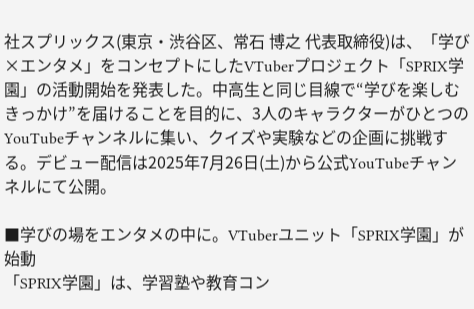社スプリックス(東京・渋谷区、常石 博之 代表取締役)は、「学び×エンタメ」をコンセプトにしたVTuberプロジェクト「SPRIX学園」の活動開始を発表した。中高生と同じ目線で“学びを楽しむきっかけ”を届けることを目的に、3人のキャラクターがひとつのYouTubeチャンネルに集い、クイズや実験などの企画に挑戦する。デビュー配信は2025年7月26日(土)から公式YouTubeチャンネルにて公開。

■学びの場をエンタメの中に。VTuberユニット「SPRIX学園」が始動
「SPRIX学園」は、学習塾や教育コン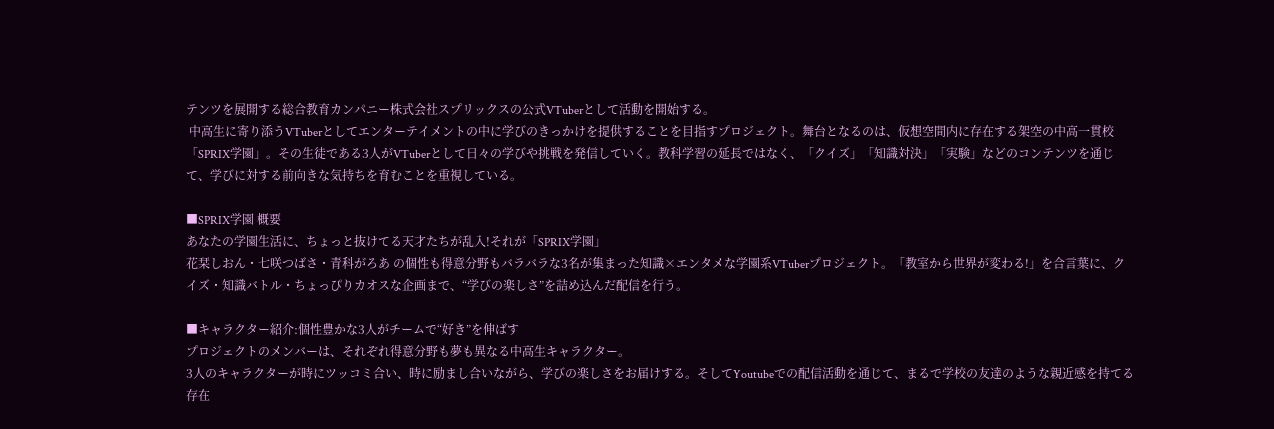テンツを展開する総合教育カンパニー株式会社スプリックスの公式VTuberとして活動を開始する。
 中高生に寄り添うVTuberとしてエンターテイメントの中に学びのきっかけを提供することを目指すプロジェクト。舞台となるのは、仮想空間内に存在する架空の中高一貫校「SPRIX学園」。その生徒である3人がVTuberとして日々の学びや挑戦を発信していく。教科学習の延長ではなく、「クイズ」「知識対決」「実験」などのコンテンツを通じて、学びに対する前向きな気持ちを育むことを重視している。

■SPRIX学園 概要
あなたの学園生活に、ちょっと抜けてる天才たちが乱入!それが「SPRIX学園」
花栞しおん・七咲つばさ・青科がろあ の個性も得意分野もバラバラな3名が集まった知識×エンタメな学園系VTuberプロジェクト。「教室から世界が変わる!」を合言葉に、クイズ・知識バトル・ちょっぴりカオスな企画まで、“学びの楽しさ”を詰め込んだ配信を行う。

■キャラクター紹介:個性豊かな3人がチームで“好き”を伸ばす
プロジェクトのメンバーは、それぞれ得意分野も夢も異なる中高生キャラクター。
3人のキャラクターが時にツッコミ合い、時に励まし合いながら、学びの楽しさをお届けする。そしてYoutubeでの配信活動を通じて、まるで学校の友達のような親近感を持てる存在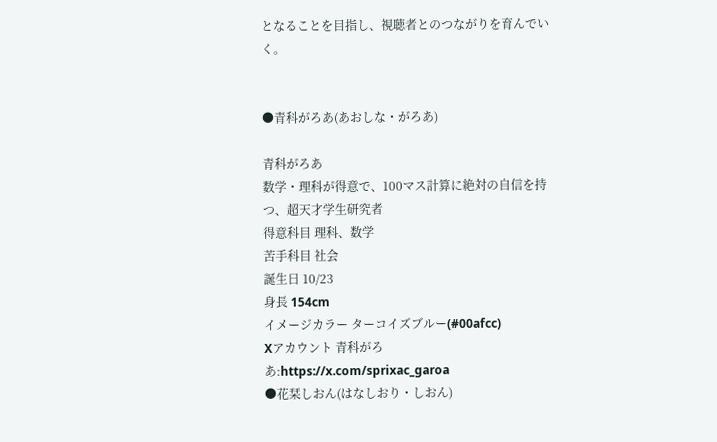となることを目指し、視聴者とのつながりを育んでいく。


●青科がろあ(あおしな・がろあ)

青科がろあ
数学・理科が得意で、100マス計算に絶対の自信を持つ、超天才学生研究者
得意科目 理科、数学
苦手科目 社会
誕生日 10/23
身長 154cm
イメージカラー ターコイズブルー(#00afcc)
Xアカウント 青科がろあ:https://x.com/sprixac_garoa
●花栞しおん(はなしおり・しおん)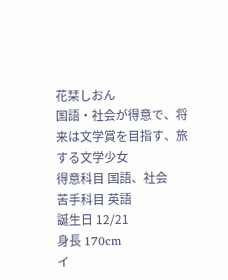花栞しおん
国語・社会が得意で、将来は文学賞を目指す、旅する文学少女
得意科目 国語、社会
苦手科目 英語
誕生日 12/21
身長 170cm
イ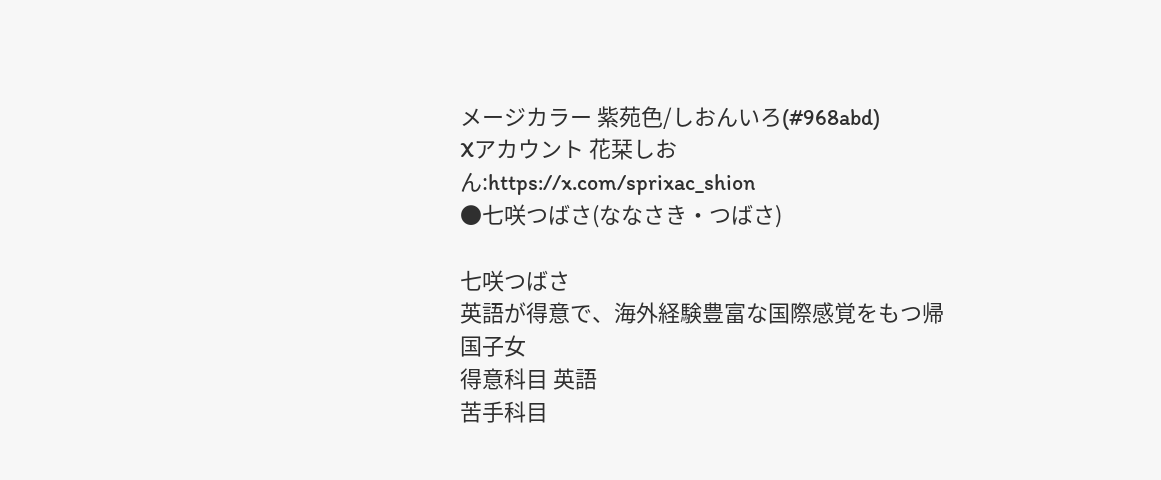メージカラー 紫苑色/しおんいろ(#968abd)
Xアカウント 花栞しおん:https://x.com/sprixac_shion
●七咲つばさ(ななさき・つばさ)

七咲つばさ
英語が得意で、海外経験豊富な国際感覚をもつ帰国子女
得意科目 英語
苦手科目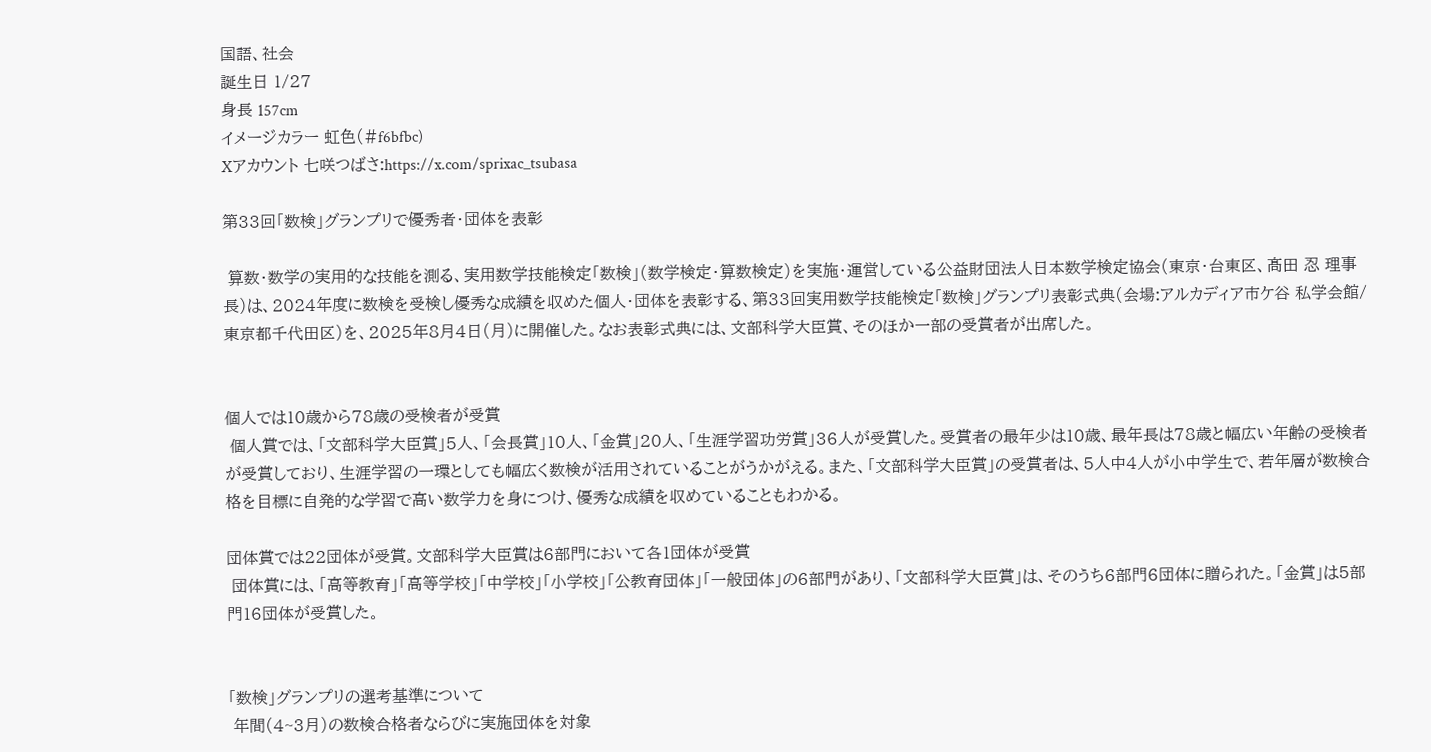国語、社会
誕生日 1/27
身長 157cm
イメージカラー 虹色(#f6bfbc)
Xアカウント 七咲つばさ:https://x.com/sprixac_tsubasa

第33回「数検」グランプリで優秀者・団体を表彰

 算数・数学の実用的な技能を測る、実用数学技能検定「数検」(数学検定・算数検定)を実施・運営している公益財団法人日本数学検定協会(東京・台東区、髙田 忍 理事長)は、2024年度に数検を受検し優秀な成績を収めた個人・団体を表彰する、第33回実用数学技能検定「数検」グランプリ表彰式典(会場:アルカディア市ケ谷 私学会館/東京都千代田区)を、2025年8月4日(月)に開催した。なお表彰式典には、文部科学大臣賞、そのほか一部の受賞者が出席した。


個人では10歳から78歳の受検者が受賞
 個人賞では、「文部科学大臣賞」5人、「会長賞」10人、「金賞」20人、「生涯学習功労賞」36人が受賞した。受賞者の最年少は10歳、最年長は78歳と幅広い年齢の受検者が受賞しており、生涯学習の一環としても幅広く数検が活用されていることがうかがえる。また、「文部科学大臣賞」の受賞者は、5人中4人が小中学生で、若年層が数検合格を目標に自発的な学習で高い数学力を身につけ、優秀な成績を収めていることもわかる。

団体賞では22団体が受賞。文部科学大臣賞は6部門において各1団体が受賞
 団体賞には、「高等教育」「高等学校」「中学校」「小学校」「公教育団体」「一般団体」の6部門があり、「文部科学大臣賞」は、そのうち6部門6団体に贈られた。「金賞」は5部門16団体が受賞した。


「数検」グランプリの選考基準について
 年間(4~3月)の数検合格者ならびに実施団体を対象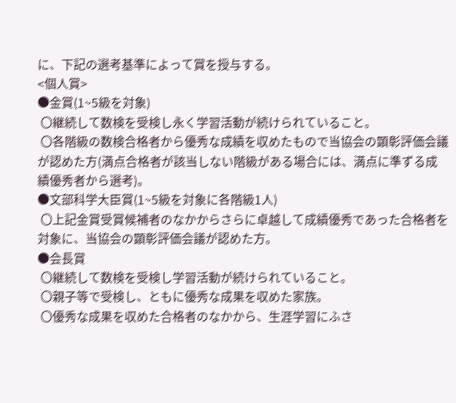に、下記の選考基準によって賞を授与する。
<個人賞>
●金賞(1~5級を対象)
 〇継続して数検を受検し永く学習活動が続けられていること。
 〇各階級の数検合格者から優秀な成績を収めたもので当協会の顕彰評価会議が認めた方(満点合格者が該当しない階級がある場合には、満点に準ずる成績優秀者から選考)。
●文部科学大臣賞(1~5級を対象に各階級1人)
 〇上記金賞受賞候補者のなかからさらに卓越して成績優秀であった合格者を対象に、当協会の顕彰評価会議が認めた方。
●会長賞
 〇継続して数検を受検し学習活動が続けられていること。
 〇親子等で受検し、ともに優秀な成果を収めた家族。
 〇優秀な成果を収めた合格者のなかから、生涯学習にふさ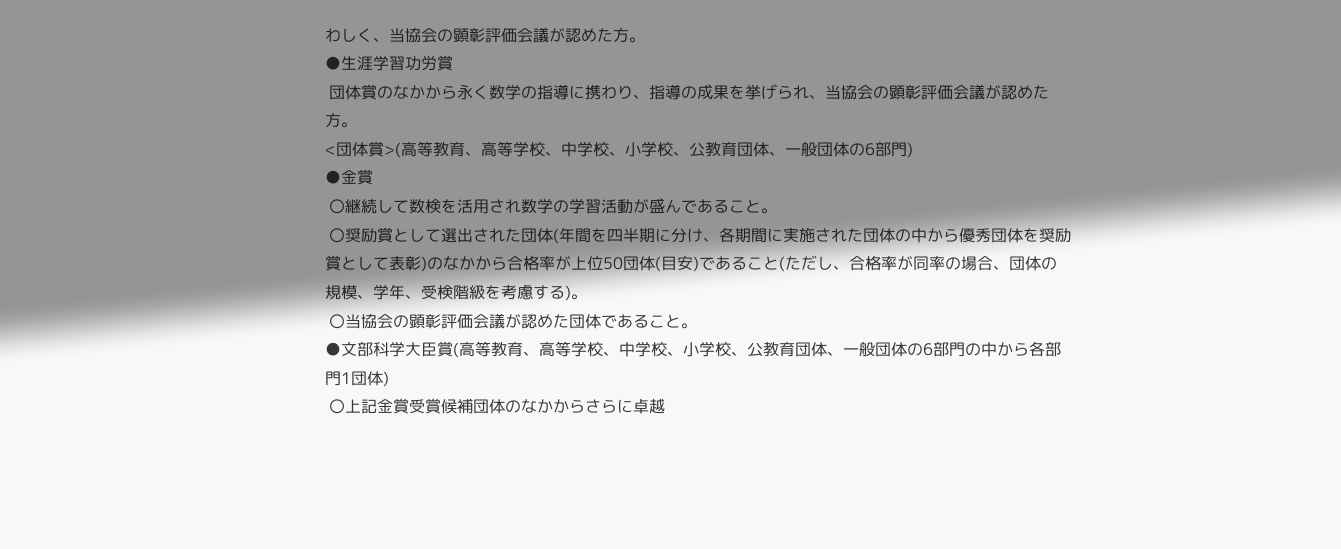わしく、当協会の顕彰評価会議が認めた方。
●生涯学習功労賞
 団体賞のなかから永く数学の指導に携わり、指導の成果を挙げられ、当協会の顕彰評価会議が認めた方。
<団体賞>(高等教育、高等学校、中学校、小学校、公教育団体、一般団体の6部門)
●金賞
 〇継続して数検を活用され数学の学習活動が盛んであること。
 〇奨励賞として選出された団体(年間を四半期に分け、各期間に実施された団体の中から優秀団体を奨励賞として表彰)のなかから合格率が上位50団体(目安)であること(ただし、合格率が同率の場合、団体の規模、学年、受検階級を考慮する)。
 〇当協会の顕彰評価会議が認めた団体であること。
●文部科学大臣賞(高等教育、高等学校、中学校、小学校、公教育団体、一般団体の6部門の中から各部門1団体)
 〇上記金賞受賞候補団体のなかからさらに卓越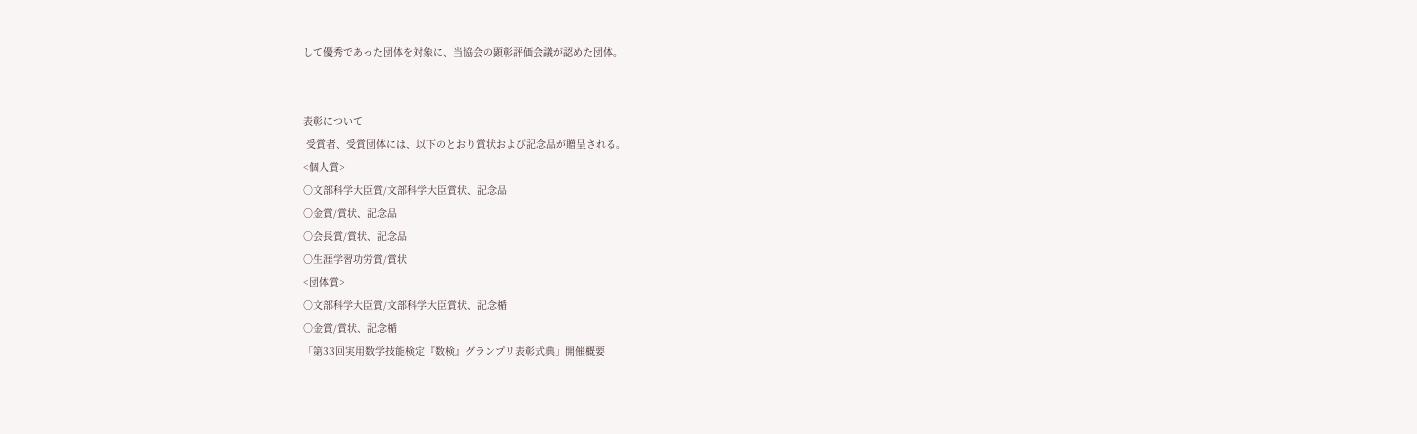して優秀であった団体を対象に、当協会の顕彰評価会議が認めた団体。


表彰について
 受賞者、受賞団体には、以下のとおり賞状および記念品が贈呈される。
<個人賞>
○文部科学大臣賞/文部科学大臣賞状、記念品
○金賞/賞状、記念品
○会長賞/賞状、記念品
○生涯学習功労賞/賞状
<団体賞>
○文部科学大臣賞/文部科学大臣賞状、記念楯
○金賞/賞状、記念楯
「第33回実用数学技能検定『数検』グランプリ表彰式典」開催概要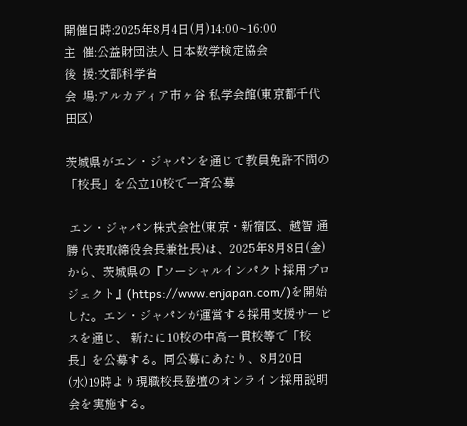開催日時:2025年8月4日(月)14:00~16:00
主  催:公益財団法人 日本数学検定協会
後  援:文部科学省
会  場:アルカディア市ヶ谷 私学会館(東京都千代田区)

茨城県がエン・ジャパンを通じて教員免許不問の「校長」を公立10校で一斉公募

 エン・ジャパン株式会社(東京・新宿区、越智 通勝 代表取締役会長兼社長)は、2025年8月8日(金)から、茨城県の『ソーシャルインパクト採用プロジェクト』(https://www.enjapan.com/)を開始した。エン・ジャパンが運営する採用支援サービスを通じ、 新たに10校の中高一貫校等で「校長」を公募する。同公募にあたり、8月20日(水)19時より現職校長登壇のオンライン採用説明会を実施する。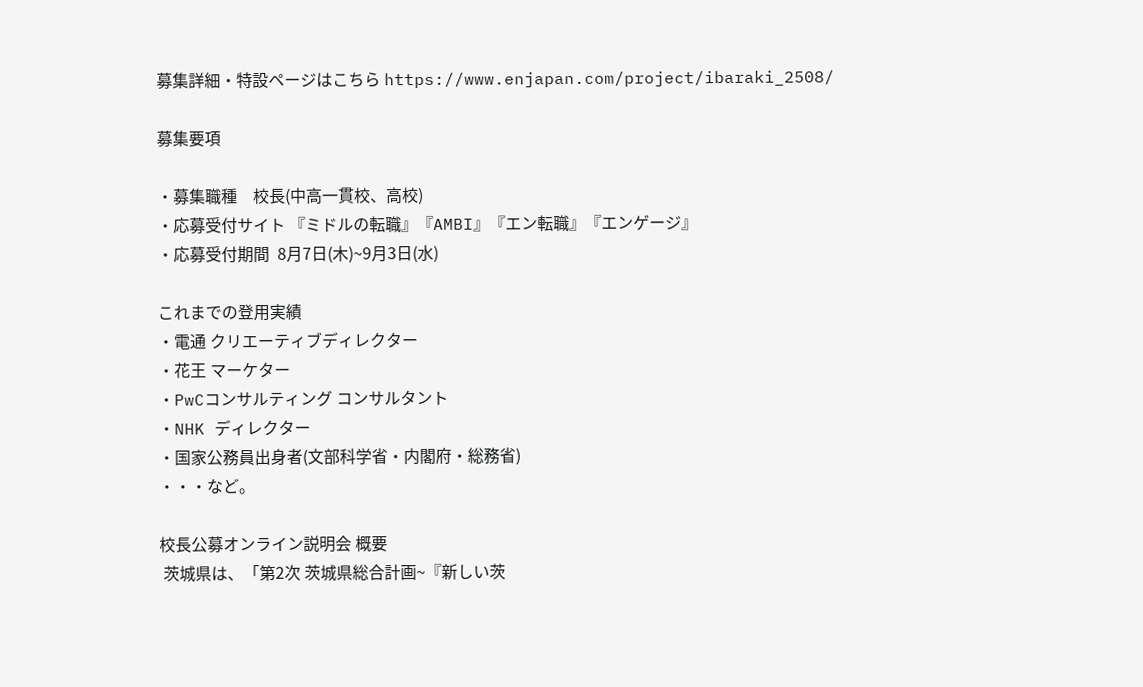募集詳細・特設ページはこちら https://www.enjapan.com/project/ibaraki_2508/

募集要項

・募集職種    校長(中高一貫校、高校)
・応募受付サイト 『ミドルの転職』『AMBI』『エン転職』『エンゲージ』
・応募受付期間  8月7日(木)~9月3日(水)

これまでの登用実績
・電通 クリエーティブディレクター
・花王 マーケター
・PwCコンサルティング コンサルタント
・NHK ディレクター
・国家公務員出身者(文部科学省・内閣府・総務省)
・・・など。

校長公募オンライン説明会 概要
 茨城県は、「第2次 茨城県総合計画~『新しい茨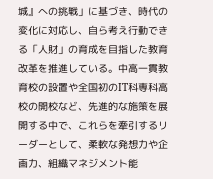城』への挑戦」に基づき、時代の変化に対応し、自ら考え行動できる「人財」の育成を目指した教育改革を推進している。中高一貫教育校の設置や全国初のIT科専科高校の開校など、先進的な施策を展開する中で、これらを牽引するリーダーとして、柔軟な発想力や企画力、組織マネジメント能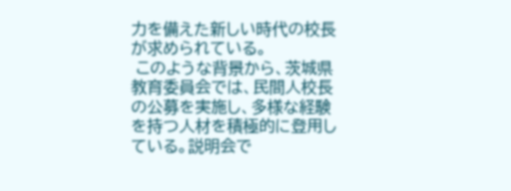力を備えた新しい時代の校長が求められている。
 このような背景から、茨城県教育委員会では、民間人校長の公募を実施し、多様な経験を持つ人材を積極的に登用している。説明会で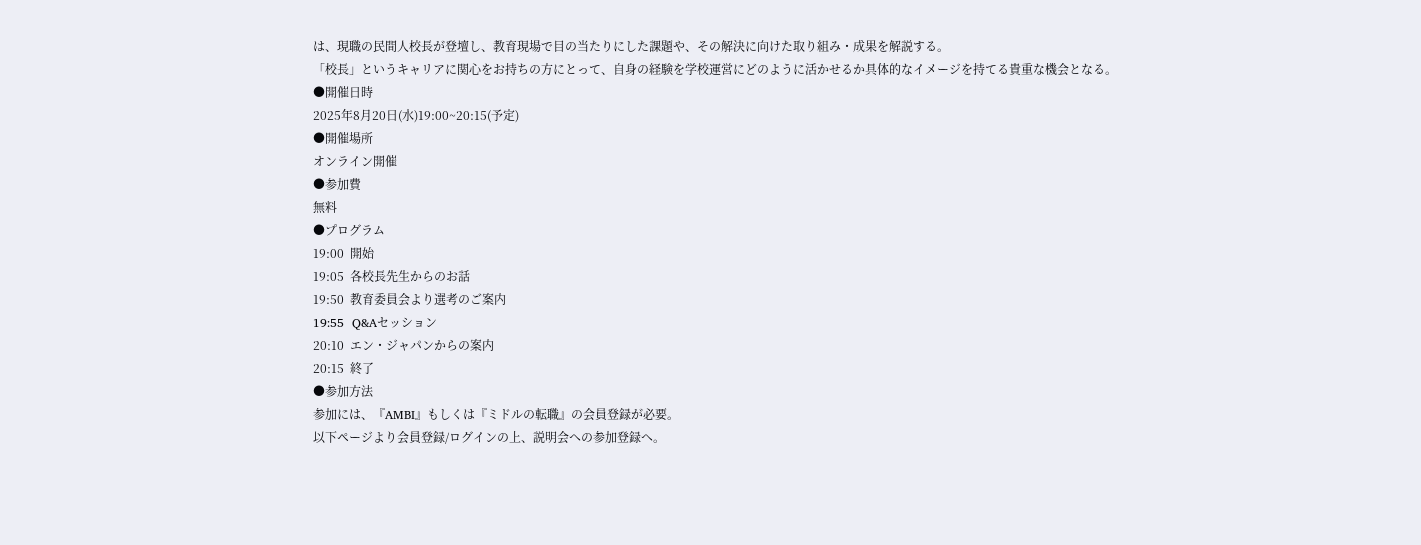は、現職の民間人校長が登壇し、教育現場で目の当たりにした課題や、その解決に向けた取り組み・成果を解説する。
「校長」というキャリアに関心をお持ちの方にとって、自身の経験を学校運営にどのように活かせるか具体的なイメージを持てる貴重な機会となる。
●開催日時
2025年8月20日(水)19:00~20:15(予定)
●開催場所
オンライン開催
●参加費
無料
●プログラム
19:00  開始
19:05  各校長先生からのお話
19:50  教育委員会より選考のご案内
19:55  Q&Aセッション
20:10  エン・ジャパンからの案内
20:15  終了
●参加方法
参加には、『AMBI』もしくは『ミドルの転職』の会員登録が必要。
以下ページより会員登録/ログインの上、説明会への参加登録へ。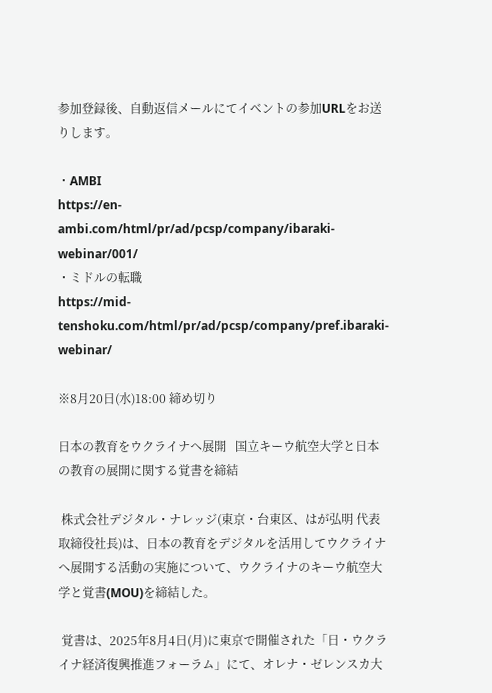参加登録後、自動返信メールにてイベントの参加URLをお送りします。

・AMBI
https://en-ambi.com/html/pr/ad/pcsp/company/ibaraki-webinar/001/
・ミドルの転職
https://mid-tenshoku.com/html/pr/ad/pcsp/company/pref.ibaraki-webinar/

※8月20日(水)18:00 締め切り

日本の教育をウクライナへ展開   国立キーウ航空大学と日本の教育の展開に関する覚書を締結

 株式会社デジタル・ナレッジ(東京・台東区、はが弘明 代表取締役社長)は、日本の教育をデジタルを活用してウクライナへ展開する活動の実施について、ウクライナのキーウ航空大学と覚書(MOU)を締結した。

 覚書は、2025年8月4日(月)に東京で開催された「日・ウクライナ経済復興推進フォーラム」にて、オレナ・ゼレンスカ大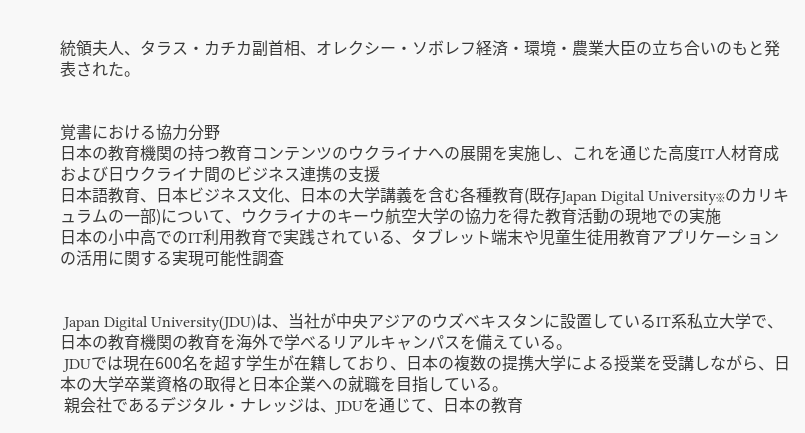統領夫人、タラス・カチカ副首相、オレクシー・ソボレフ経済・環境・農業大臣の立ち合いのもと発表された。


覚書における協力分野
日本の教育機関の持つ教育コンテンツのウクライナへの展開を実施し、これを通じた高度IT人材育成および日ウクライナ間のビジネス連携の支援
日本語教育、日本ビジネス文化、日本の大学講義を含む各種教育(既存Japan Digital University※のカリキュラムの一部)について、ウクライナのキーウ航空大学の協力を得た教育活動の現地での実施
日本の小中高でのIT利用教育で実践されている、タブレット端末や児童生徒用教育アプリケーションの活用に関する実現可能性調査


 Japan Digital University(JDU)は、当社が中央アジアのウズベキスタンに設置しているIT系私立大学で、日本の教育機関の教育を海外で学べるリアルキャンパスを備えている。
 JDUでは現在600名を超す学生が在籍しており、日本の複数の提携大学による授業を受講しながら、日本の大学卒業資格の取得と日本企業への就職を目指している。
 親会社であるデジタル・ナレッジは、JDUを通じて、日本の教育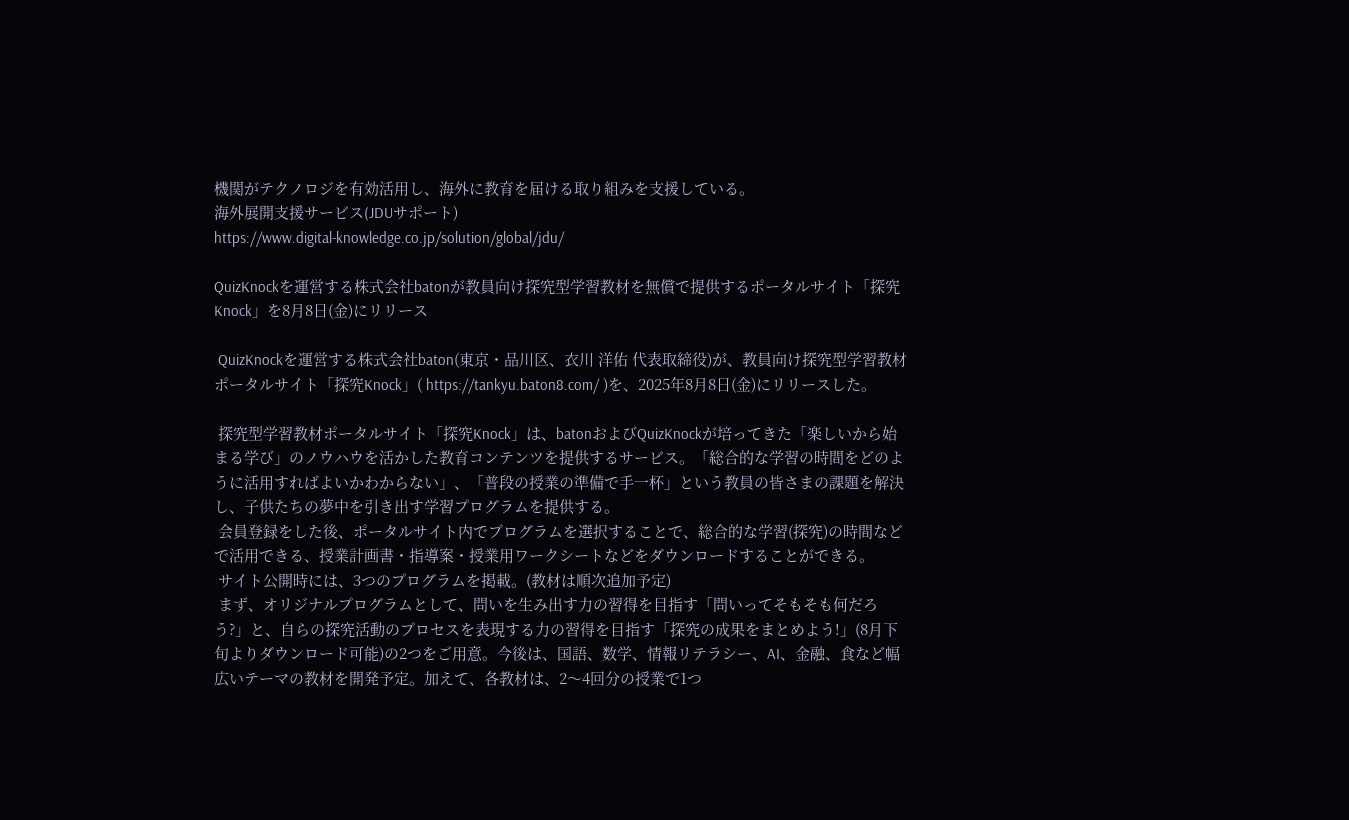機関がテクノロジを有効活用し、海外に教育を届ける取り組みを支援している。
海外展開支援サービス(JDUサポート)
https://www.digital-knowledge.co.jp/solution/global/jdu/

QuizKnockを運営する株式会社batonが教員向け探究型学習教材を無償で提供するポータルサイト「探究Knock」を8月8日(金)にリリース

 QuizKnockを運営する株式会社baton(東京・品川区、衣川 洋佑 代表取締役)が、教員向け探究型学習教材ポータルサイト「探究Knock」( https://tankyu.baton8.com/ )を、2025年8月8日(金)にリリースした。

 探究型学習教材ポータルサイト「探究Knock」は、batonおよびQuizKnockが培ってきた「楽しいから始まる学び」のノウハウを活かした教育コンテンツを提供するサービス。「総合的な学習の時間をどのように活用すればよいかわからない」、「普段の授業の準備で手一杯」という教員の皆さまの課題を解決し、子供たちの夢中を引き出す学習プログラムを提供する。
 会員登録をした後、ポータルサイト内でプログラムを選択することで、総合的な学習(探究)の時間などで活用できる、授業計画書・指導案・授業用ワークシートなどをダウンロードすることができる。
 サイト公開時には、3つのプログラムを掲載。(教材は順次追加予定)
 まず、オリジナルプログラムとして、問いを生み出す力の習得を目指す「問いってそもそも何だろう?」と、自らの探究活動のプロセスを表現する力の習得を目指す「探究の成果をまとめよう!」(8月下旬よりダウンロード可能)の2つをご用意。今後は、国語、数学、情報リテラシー、AI、金融、食など幅広いテーマの教材を開発予定。加えて、各教材は、2〜4回分の授業で1つ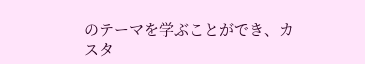のテーマを学ぶことができ、カスタ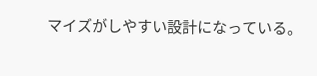マイズがしやすい設計になっている。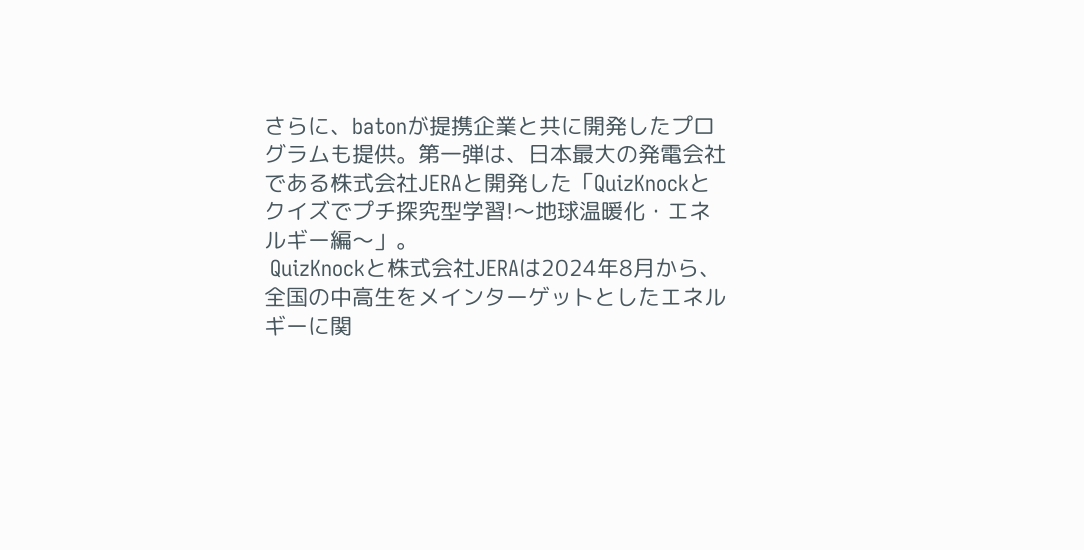さらに、batonが提携企業と共に開発したプログラムも提供。第一弾は、日本最大の発電会社である株式会社JERAと開発した「QuizKnockとクイズでプチ探究型学習!〜地球温暖化・エネルギー編〜」。
 QuizKnockと株式会社JERAは2024年8月から、全国の中高生をメインターゲットとしたエネルギーに関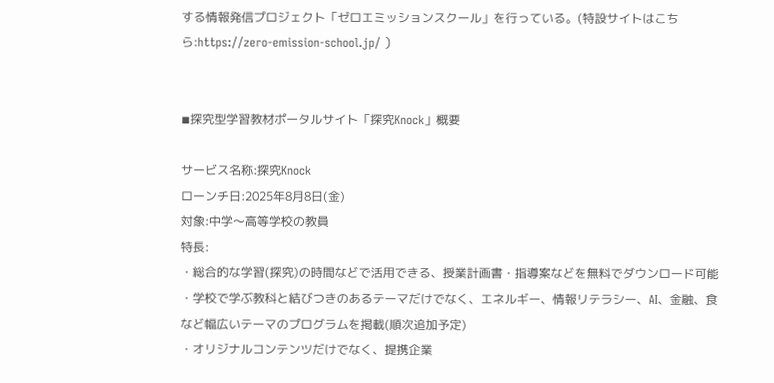する情報発信プロジェクト「ゼロエミッションスクール」を行っている。(特設サイトはこちら:https://zero-emission-school.jp/ )


◾探究型学習教材ポータルサイト「探究Knock」概要

サービス名称:探究Knock
ローンチ日:2025年8月8日(金)
対象:中学〜高等学校の教員
特長:
・総合的な学習(探究)の時間などで活用できる、授業計画書・指導案などを無料でダウンロード可能
・学校で学ぶ教科と結びつきのあるテーマだけでなく、エネルギー、情報リテラシー、AI、金融、食など幅広いテーマのプログラムを掲載(順次追加予定)
・オリジナルコンテンツだけでなく、提携企業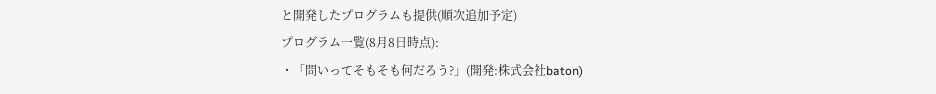と開発したプログラムも提供(順次追加予定)
プログラム一覧(8月8日時点):
・「問いってそもそも何だろう?」(開発:株式会社baton)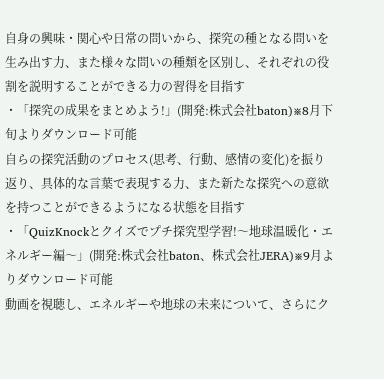自身の興味・関心や日常の問いから、探究の種となる問いを生み出す力、また様々な問いの種類を区別し、それぞれの役割を説明することができる力の習得を目指す
・「探究の成果をまとめよう!」(開発:株式会社baton)※8月下旬よりダウンロード可能
自らの探究活動のプロセス(思考、行動、感情の変化)を振り返り、具体的な言葉で表現する力、また新たな探究への意欲を持つことができるようになる状態を目指す
・「QuizKnockとクイズでプチ探究型学習!〜地球温暖化・エネルギー編〜」(開発:株式会社baton、株式会社JERA)※9月よりダウンロード可能
動画を視聴し、エネルギーや地球の未来について、さらにク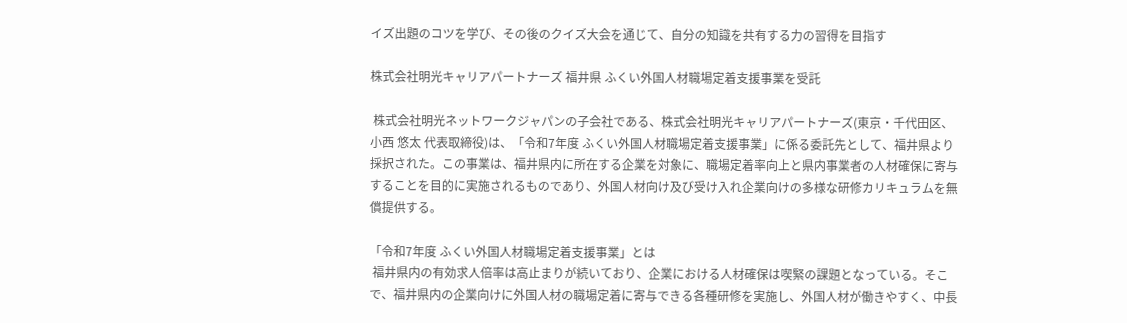イズ出題のコツを学び、その後のクイズ大会を通じて、自分の知識を共有する力の習得を目指す

株式会社明光キャリアパートナーズ 福井県 ふくい外国人材職場定着支援事業を受託

 株式会社明光ネットワークジャパンの子会社である、株式会社明光キャリアパートナーズ(東京・千代田区、小西 悠太 代表取締役)は、「令和7年度 ふくい外国人材職場定着支援事業」に係る委託先として、福井県より採択された。この事業は、福井県内に所在する企業を対象に、職場定着率向上と県内事業者の人材確保に寄与することを目的に実施されるものであり、外国人材向け及び受け入れ企業向けの多様な研修カリキュラムを無償提供する。

「令和7年度 ふくい外国人材職場定着支援事業」とは
 福井県内の有効求人倍率は高止まりが続いており、企業における人材確保は喫緊の課題となっている。そこで、福井県内の企業向けに外国人材の職場定着に寄与できる各種研修を実施し、外国人材が働きやすく、中長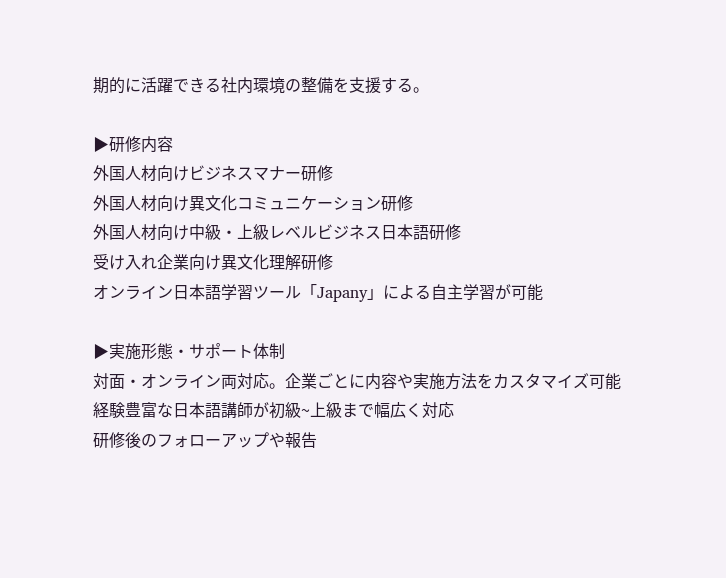期的に活躍できる社内環境の整備を支援する。

▶研修内容
外国人材向けビジネスマナー研修
外国人材向け異文化コミュニケーション研修
外国人材向け中級・上級レベルビジネス日本語研修
受け入れ企業向け異文化理解研修
オンライン日本語学習ツール「Japany」による自主学習が可能

▶実施形態・サポート体制
対面・オンライン両対応。企業ごとに内容や実施方法をカスタマイズ可能
経験豊富な日本語講師が初級~上級まで幅広く対応
研修後のフォローアップや報告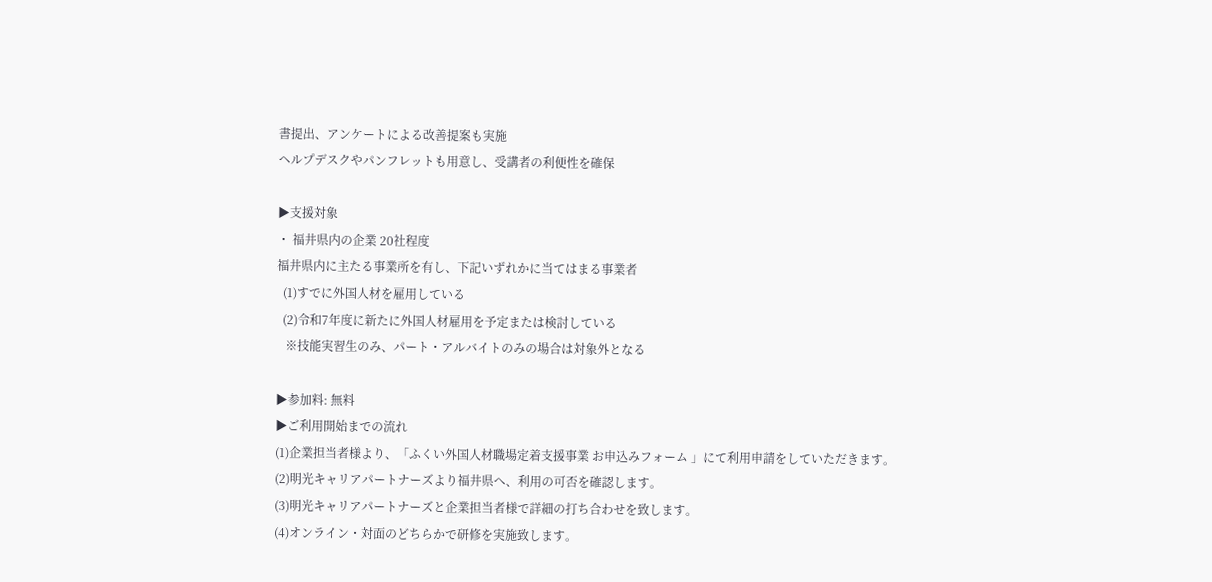書提出、アンケートによる改善提案も実施
ヘルプデスクやパンフレットも用意し、受講者の利便性を確保

▶支援対象
・ 福井県内の企業 20社程度
福井県内に主たる事業所を有し、下記いずれかに当てはまる事業者
  (1)すでに外国人材を雇用している
  (2)令和7年度に新たに外国人材雇用を予定または検討している
   ※技能実習生のみ、パート・アルバイトのみの場合は対象外となる

▶参加料: 無料
▶ご利用開始までの流れ
(1)企業担当者様より、「ふくい外国人材職場定着支援事業 お申込みフォーム 」にて利用申請をしていただきます。
(2)明光キャリアパートナーズより福井県へ、利用の可否を確認します。
(3)明光キャリアパートナーズと企業担当者様で詳細の打ち合わせを致します。
(4)オンライン・対面のどちらかで研修を実施致します。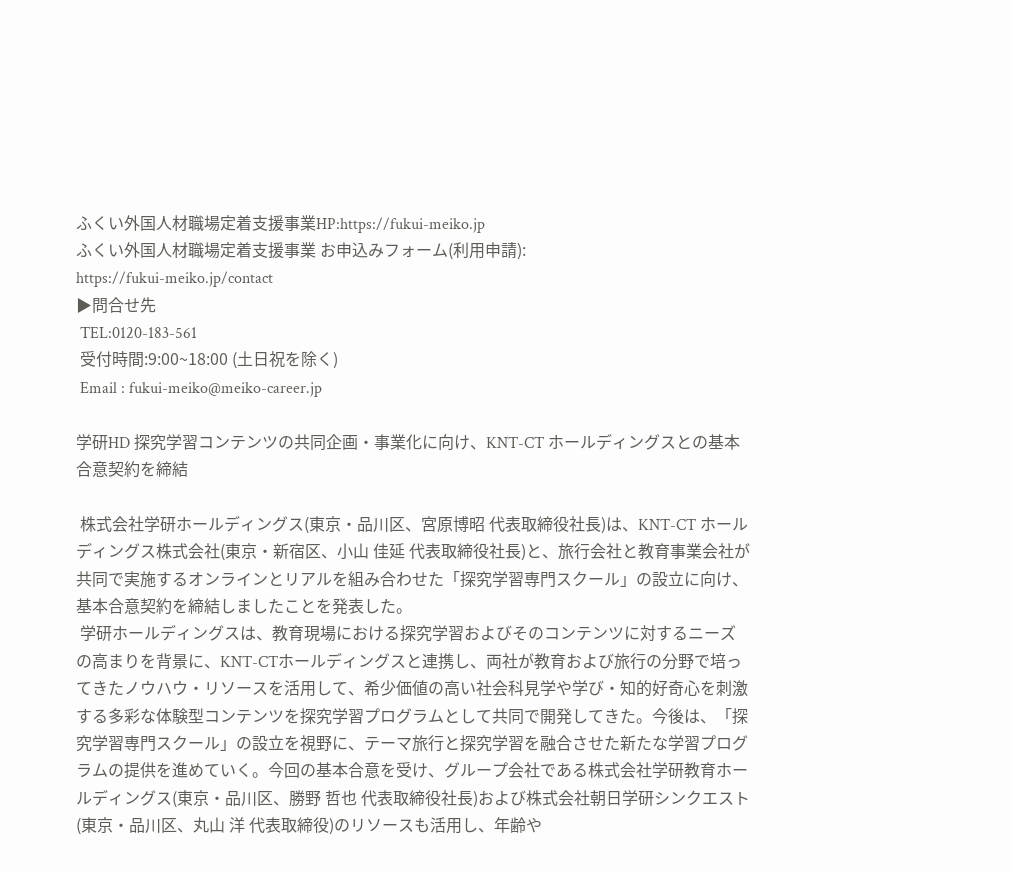ふくい外国人材職場定着支援事業HP:https://fukui-meiko.jp
ふくい外国人材職場定着支援事業 お申込みフォーム(利用申請):
https://fukui-meiko.jp/contact
▶問合せ先
 TEL:0120-183-561
 受付時間:9:00~18:00 (土日祝を除く)
 Email : fukui-meiko@meiko-career.jp

学研HD 探究学習コンテンツの共同企画・事業化に向け、KNT-CT ホールディングスとの基本合意契約を締結

 株式会社学研ホールディングス(東京・品川区、宮原博昭 代表取締役社長)は、KNT-CT ホールディングス株式会社(東京・新宿区、小山 佳延 代表取締役社長)と、旅行会社と教育事業会社が共同で実施するオンラインとリアルを組み合わせた「探究学習専門スクール」の設立に向け、基本合意契約を締結しましたことを発表した。
 学研ホールディングスは、教育現場における探究学習およびそのコンテンツに対するニーズの高まりを背景に、KNT-CTホールディングスと連携し、両社が教育および旅行の分野で培ってきたノウハウ・リソースを活用して、希少価値の高い社会科見学や学び・知的好奇心を刺激する多彩な体験型コンテンツを探究学習プログラムとして共同で開発してきた。今後は、「探究学習専門スクール」の設立を視野に、テーマ旅行と探究学習を融合させた新たな学習プログラムの提供を進めていく。今回の基本合意を受け、グループ会社である株式会社学研教育ホールディングス(東京・品川区、勝野 哲也 代表取締役社長)および株式会社朝日学研シンクエスト(東京・品川区、丸山 洋 代表取締役)のリソースも活用し、年齢や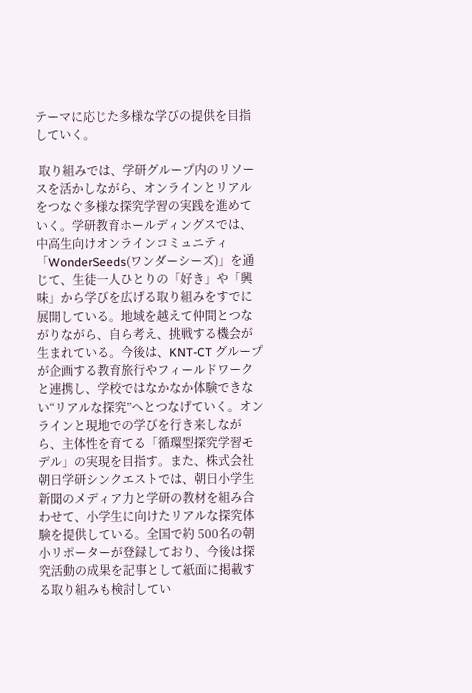テーマに応じた多様な学びの提供を目指していく。

 取り組みでは、学研グループ内のリソースを活かしながら、オンラインとリアルをつなぐ多様な探究学習の実践を進めていく。学研教育ホールディングスでは、中高生向けオンラインコミュニティ「WonderSeeds(ワンダーシーズ)」を通じて、生徒一人ひとりの「好き」や「興味」から学びを広げる取り組みをすでに展開している。地域を越えて仲間とつながりながら、自ら考え、挑戦する機会が生まれている。今後は、KNT-CT グループが企画する教育旅行やフィールドワークと連携し、学校ではなかなか体験できない“リアルな探究”へとつなげていく。オンラインと現地での学びを行き来しながら、主体性を育てる「循環型探究学習モデル」の実現を目指す。また、株式会社朝日学研シンクエストでは、朝日小学生新聞のメディア力と学研の教材を組み合わせて、小学生に向けたリアルな探究体験を提供している。全国で約 500名の朝小リポーターが登録しており、今後は探究活動の成果を記事として紙面に掲載する取り組みも検討してい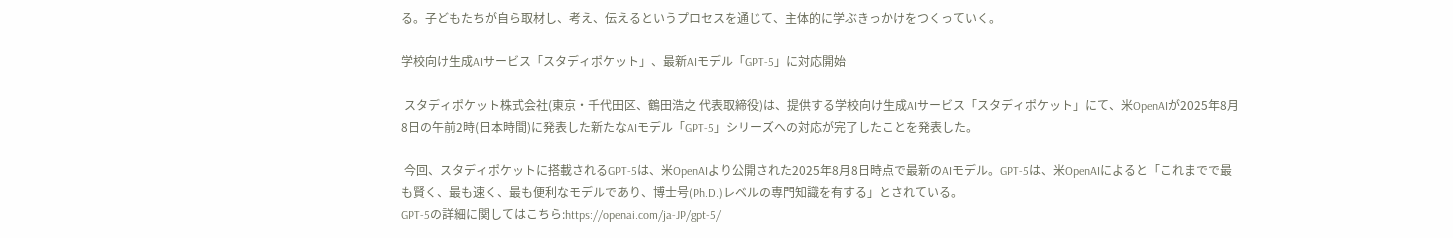る。子どもたちが自ら取材し、考え、伝えるというプロセスを通じて、主体的に学ぶきっかけをつくっていく。

学校向け生成AIサービス「スタディポケット」、最新AIモデル「GPT-5」に対応開始

 スタディポケット株式会社(東京・千代田区、鶴田浩之 代表取締役)は、提供する学校向け生成AIサービス「スタディポケット」にて、米OpenAIが2025年8月8日の午前2時(日本時間)に発表した新たなAIモデル「GPT-5」シリーズへの対応が完了したことを発表した。

 今回、スタディポケットに搭載されるGPT-5は、米OpenAIより公開された2025年8月8日時点で最新のAIモデル。GPT-5は、米OpenAIによると「これまでで最も賢く、最も速く、最も便利なモデルであり、博士号(Ph.D.)レベルの専門知識を有する」とされている。
GPT-5の詳細に関してはこちら:https://openai.com/ja-JP/gpt-5/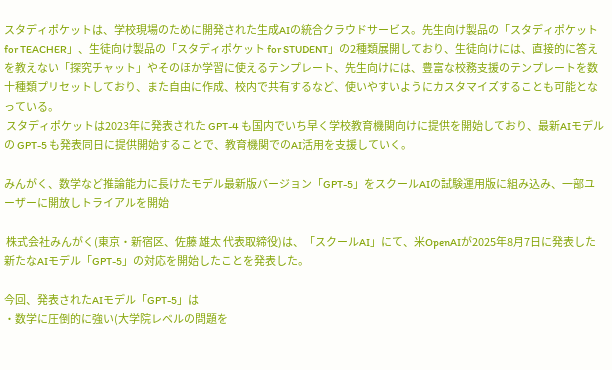スタディポケットは、学校現場のために開発された生成AIの統合クラウドサービス。先生向け製品の「スタディポケット for TEACHER」、生徒向け製品の「スタディポケット for STUDENT」の2種類展開しており、生徒向けには、直接的に答えを教えない「探究チャット」やそのほか学習に使えるテンプレート、先生向けには、豊富な校務支援のテンプレートを数十種類プリセットしており、また自由に作成、校内で共有するなど、使いやすいようにカスタマイズすることも可能となっている。
 スタディポケットは2023年に発表された GPT-4 も国内でいち早く学校教育機関向けに提供を開始しており、最新AIモデルの GPT-5 も発表同日に提供開始することで、教育機関でのAI活用を支援していく。

みんがく、数学など推論能力に長けたモデル最新版バージョン「GPT-5」をスクールAIの試験運用版に組み込み、一部ユーザーに開放しトライアルを開始

 株式会社みんがく(東京・新宿区、佐藤 雄太 代表取締役)は、「スクールAI」にて、米OpenAIが2025年8月7日に発表した新たなAIモデル「GPT-5」の対応を開始したことを発表した。

今回、発表されたAIモデル「GPT-5」は
・数学に圧倒的に強い(大学院レベルの問題を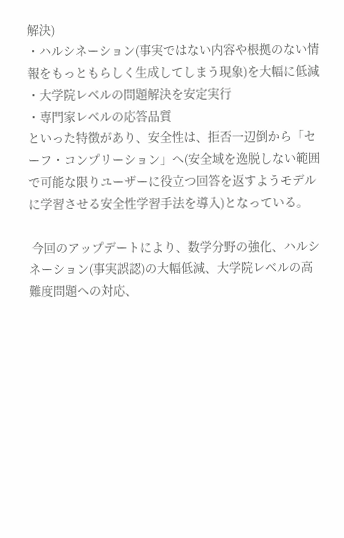解決)
・ハルシネーション(事実ではない内容や根拠のない情報をもっともらしく生成してしまう現象)を大幅に低減
・大学院レベルの問題解決を安定実行
・専門家レベルの応答品質
といった特徴があり、安全性は、拒否一辺倒から「セーフ・コンプリーション」へ(安全域を逸脱しない範囲で可能な限りユーザーに役立つ回答を返すようモデルに学習させる安全性学習手法を導入)となっている。

 今回のアップデートにより、数学分野の強化、ハルシネーション(事実誤認)の大幅低減、大学院レベルの高難度問題への対応、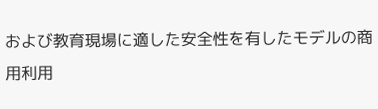および教育現場に適した安全性を有したモデルの商用利用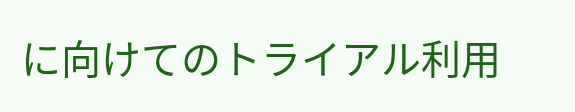に向けてのトライアル利用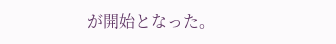が開始となった。